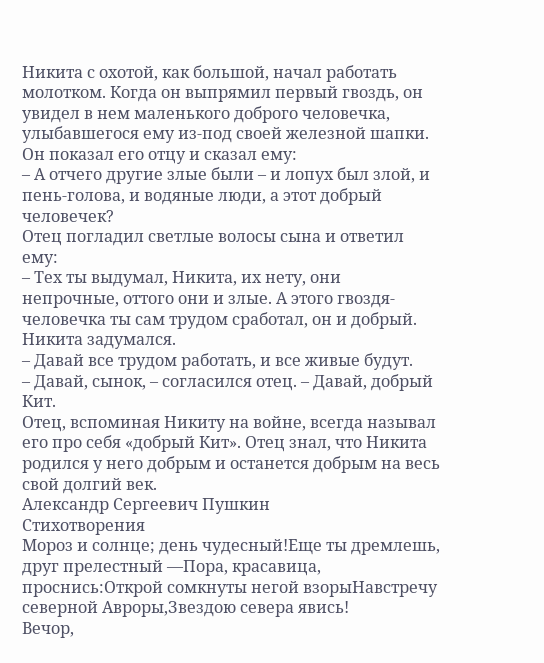Никита с охотой, как большой, начал работать молотком. Когда он выпрямил первый гвоздь, он увидел в нем маленького доброго человечка, улыбавшегося ему из-под своей железной шапки. Он показал его отцу и сказал ему:
– А отчего другие злые были – и лопух был злой, и пень-голова, и водяные люди, а этот добрый человечек?
Отец погладил светлые волосы сына и ответил ему:
– Тех ты выдумал, Никита, их нету, они непрочные, оттого они и злые. А этого гвоздя-человечка ты сам трудом сработал, он и добрый.
Никита задумался.
– Давай все трудом работать, и все живые будут.
– Давай, сынок, – согласился отец. – Давай, добрый Кит.
Отец, вспоминая Никиту на войне, всегда называл его про себя «добрый Кит». Отец знал, что Никита родился у него добрым и останется добрым на весь свой долгий век.
Александр Сергеевич Пушкин
Стихотворения
Мороз и солнце; день чудесный!Еще ты дремлешь, друг прелестный —Пора, красавица, проснись:Открой сомкнуты негой взорыНавстречу северной Авроры,Звездою севера явись!
Вечор,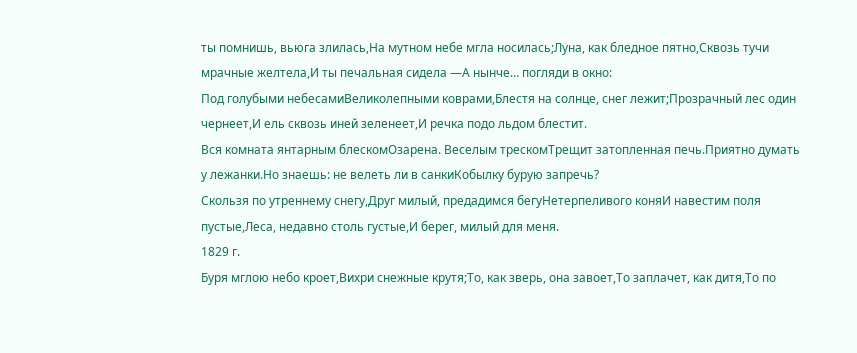ты помнишь, вьюга злилась,На мутном небе мгла носилась;Луна, как бледное пятно,Сквозь тучи мрачные желтела,И ты печальная сидела —А нынче… погляди в окно:
Под голубыми небесамиВеликолепными коврами,Блестя на солнце, снег лежит;Прозрачный лес один чернеет,И ель сквозь иней зеленеет,И речка подо льдом блестит.
Вся комната янтарным блескомОзарена. Веселым трескомТрещит затопленная печь.Приятно думать у лежанки.Но знаешь: не велеть ли в санкиКобылку бурую запречь?
Скользя по утреннему снегу,Друг милый, предадимся бегуНетерпеливого коняИ навестим поля пустые,Леса, недавно столь густые,И берег, милый для меня.
1829 г.
Буря мглою небо кроет,Вихри снежные крутя;То, как зверь, она завоет,То заплачет, как дитя,То по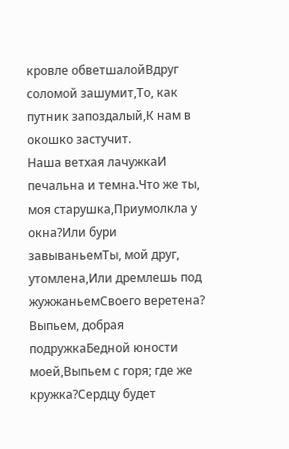кровле обветшалойВдруг соломой зашумит,То, как путник запоздалый,К нам в окошко застучит.
Наша ветхая лачужкаИ печальна и темна.Что же ты, моя старушка,Приумолкла у окна?Или бури завываньемТы, мой друг, утомлена,Или дремлешь под жужжаньемСвоего веретена?
Выпьем, добрая подружкаБедной юности моей,Выпьем с горя; где же кружка?Сердцу будет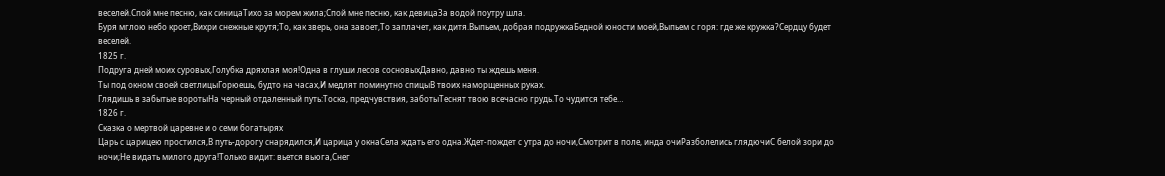веселей.Спой мне песню, как синицаТихо за морем жила;Спой мне песню, как девицаЗа водой поутру шла.
Буря мглою небо кроет,Вихри снежные крутя;То, как зверь, она завоет,То заплачет, как дитя.Выпьем, добрая подружкаБедной юности моей,Выпьем с горя: где же кружка?Сердцу будет веселей.
1825 г.
Подруга дней моих суровых,Голубка дряхлая моя!Одна в глуши лесов сосновыхДавно, давно ты ждешь меня.
Ты под окном своей светлицыГорюешь, будто на часах,И медлят поминутно спицыВ твоих наморщенных руках.
Глядишь в забытые воротыНа черный отдаленный путь:Тоска, предчувствия, заботыТеснят твою всечасно грудь.То чудится тебе…
1826 г.
Сказка о мертвой царевне и о семи богатырях
Царь с царицею простился,В путь-дорогу снарядился,И царица у окнаСела ждать его одна.Ждет-пождет с утра до ночи,Смотрит в поле, инда очиРазболелись глядючиС белой зори до ночи;Не видать милого друга!Только видит: вьется вьюга,Снег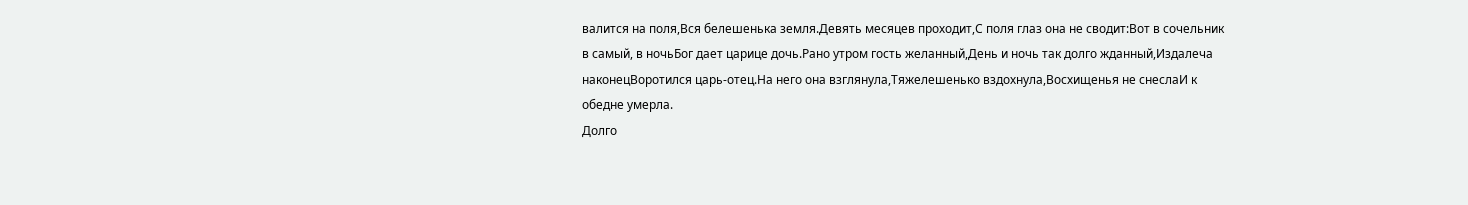валится на поля,Вся белешенька земля.Девять месяцев проходит,С поля глаз она не сводит:Вот в сочельник в самый, в ночьБог дает царице дочь.Рано утром гость желанный,День и ночь так долго жданный,Издалеча наконецВоротился царь-отец.На него она взглянула,Тяжелешенько вздохнула,Восхищенья не снеслаИ к обедне умерла.
Долго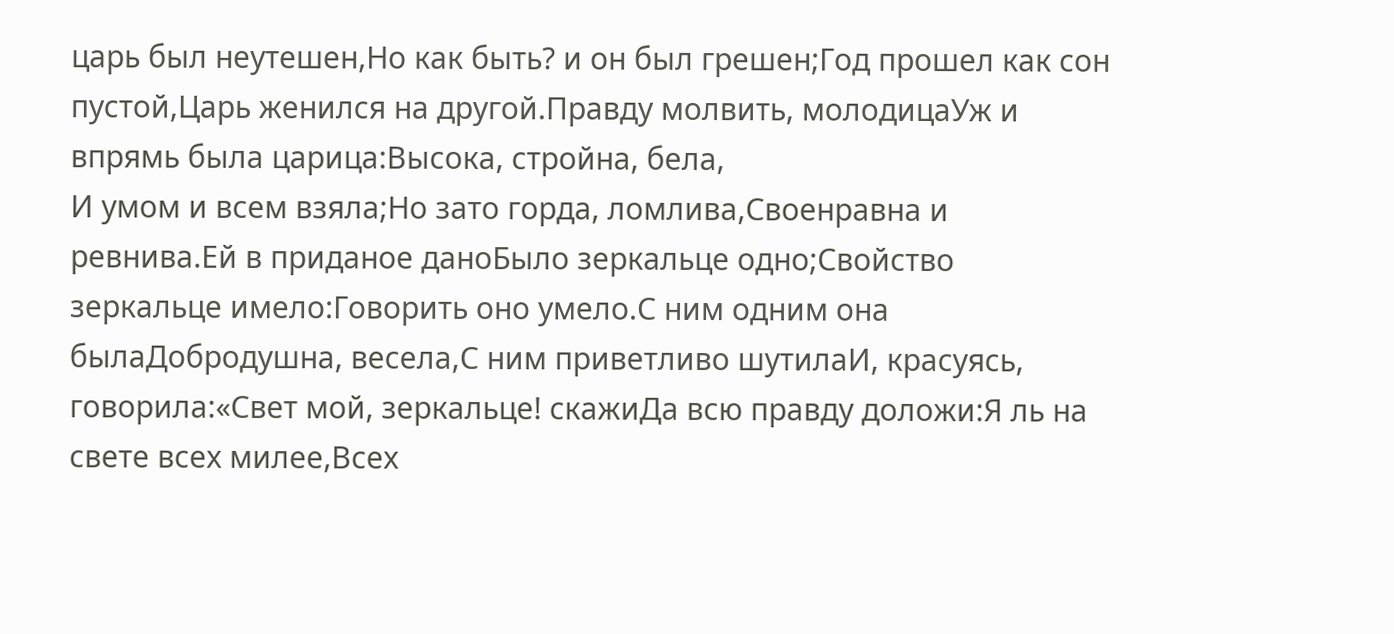царь был неутешен,Но как быть? и он был грешен;Год прошел как сон пустой,Царь женился на другой.Правду молвить, молодицаУж и впрямь была царица:Высока, стройна, бела,
И умом и всем взяла;Но зато горда, ломлива,Своенравна и ревнива.Ей в приданое даноБыло зеркальце одно;Свойство зеркальце имело:Говорить оно умело.С ним одним она былаДобродушна, весела,С ним приветливо шутилаИ, красуясь, говорила:«Свет мой, зеркальце! скажиДа всю правду доложи:Я ль на свете всех милее,Всех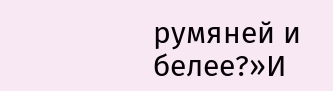румяней и белее?»И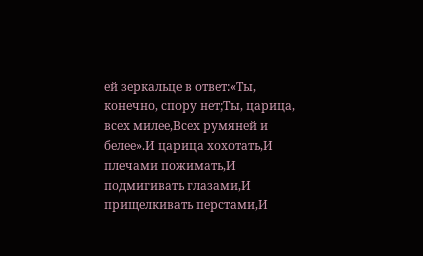ей зеркальце в ответ:«Ты, конечно, спору нет;Ты, царица, всех милее,Всех румяней и белее».И царица хохотать,И плечами пожимать,И подмигивать глазами,И прищелкивать перстами,И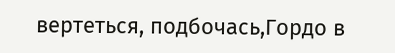вертеться, подбочась,Гордо в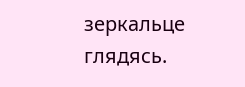зеркальце глядясь.